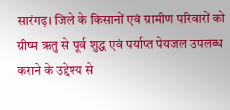सारंगढ़। जिले के किसानों एवं ग्रामीण परिवारों को ग्रीष्म ऋतु से पूर्व शुद्ध एवं पर्याप्त पेयजल उपलब्ध कराने के उद्देश्य से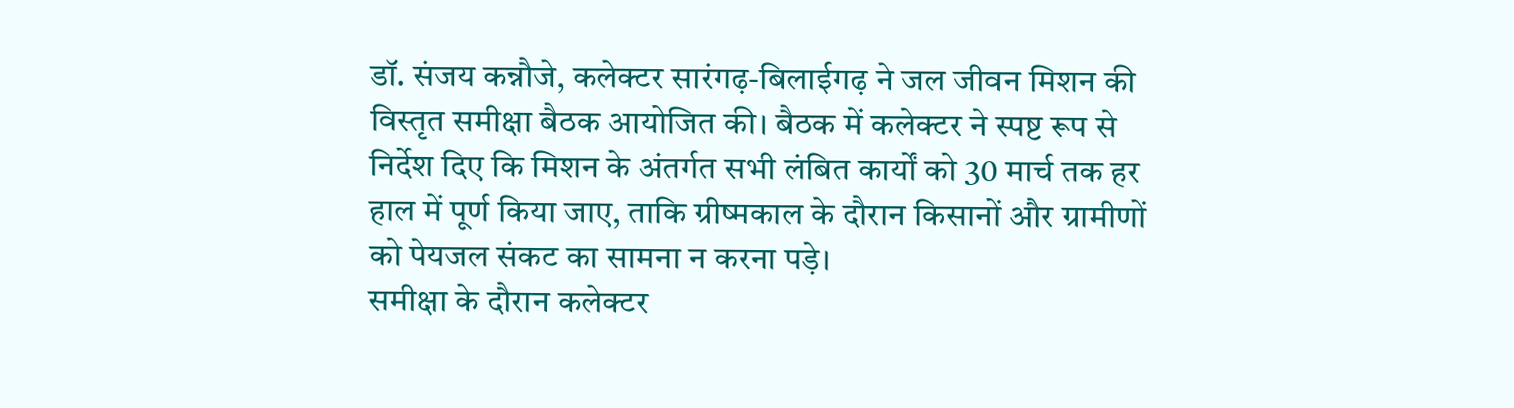डॉ. संजय कन्नौजे, कलेक्टर सारंगढ़-बिलाईगढ़ ने जल जीवन मिशन की विस्तृत समीक्षा बैठक आयोजित की। बैठक में कलेक्टर ने स्पष्ट रूप से निर्देश दिए कि मिशन के अंतर्गत सभी लंबित कार्यों को 30 मार्च तक हर हाल में पूर्ण किया जाए, ताकि ग्रीष्मकाल के दौरान किसानों और ग्रामीणों को पेयजल संकट का सामना न करना पड़े।
समीक्षा के दौरान कलेक्टर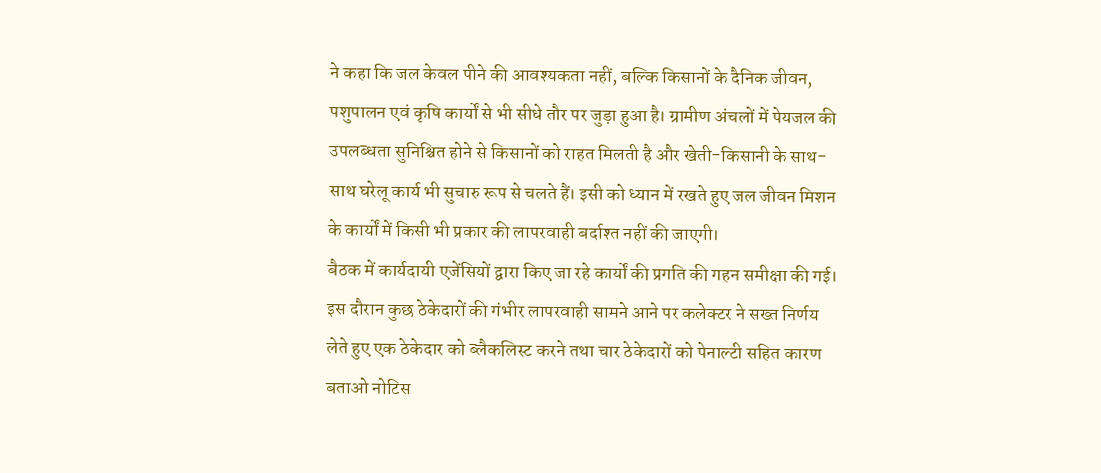ने कहा कि जल केवल पीने की आवश्यकता नहीं, बल्कि किसानों के दैनिक जीवन, पशुपालन एवं कृषि कार्यों से भी सीधे तौर पर जुड़ा हुआ है। ग्रामीण अंचलों में पेयजल की उपलब्धता सुनिश्चित होने से किसानों को राहत मिलती है और खेती-किसानी के साथ-साथ घरेलू कार्य भी सुचारु रूप से चलते हैं। इसी को ध्यान में रखते हुए जल जीवन मिशन के कार्यों में किसी भी प्रकार की लापरवाही बर्दाश्त नहीं की जाएगी।
बैठक में कार्यदायी एजेंसियों द्वारा किए जा रहे कार्यों की प्रगति की गहन समीक्षा की गई। इस दौरान कुछ ठेकेदारों की गंभीर लापरवाही सामने आने पर कलेक्टर ने सख्त निर्णय लेते हुए एक ठेकेदार को ब्लैकलिस्ट करने तथा चार ठेकेदारों को पेनाल्टी सहित कारण बताओ नोटिस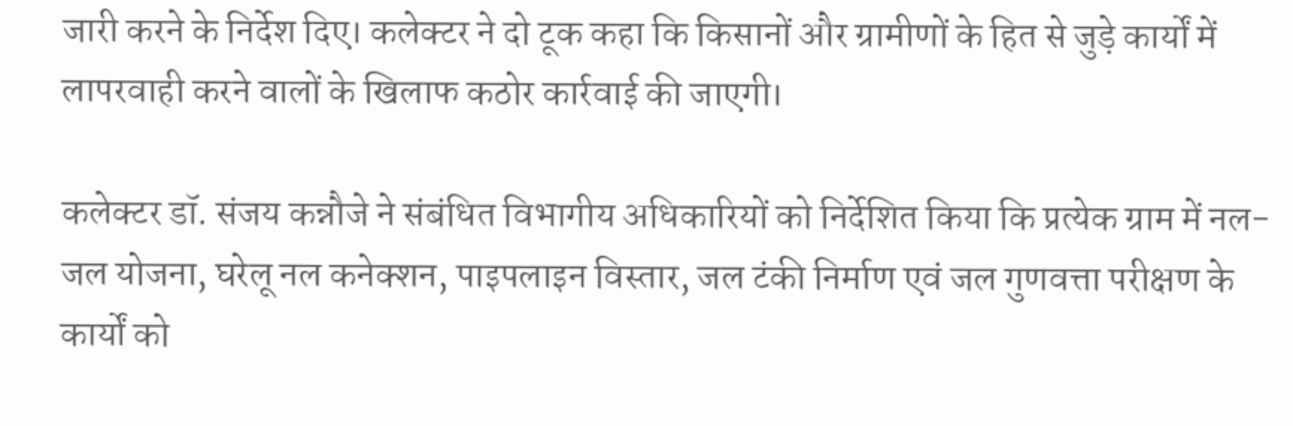जारी करने के निर्देश दिए। कलेक्टर ने दो टूक कहा कि किसानों और ग्रामीणों के हित से जुड़े कार्यों में लापरवाही करने वालों के खिलाफ कठोर कार्रवाई की जाएगी।

कलेक्टर डॉ. संजय कन्नौजे ने संबंधित विभागीय अधिकारियों को निर्देशित किया कि प्रत्येक ग्राम में नल-जल योजना, घरेलू नल कनेक्शन, पाइपलाइन विस्तार, जल टंकी निर्माण एवं जल गुणवत्ता परीक्षण के कार्यों को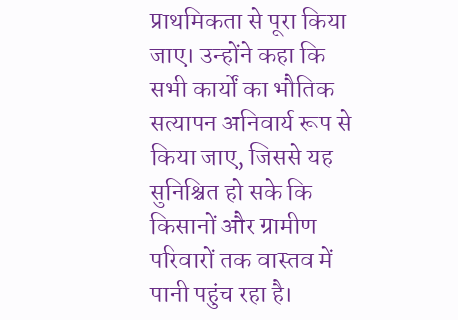प्राथमिकता से पूरा किया जाए। उन्होंने कहा कि सभी कार्यों का भौतिक सत्यापन अनिवार्य रूप से किया जाए, जिससे यह सुनिश्चित हो सके कि किसानों और ग्रामीण परिवारों तक वास्तव में पानी पहुंच रहा है।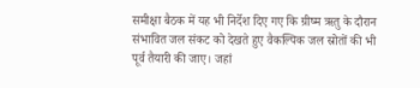समीक्षा बैठक में यह भी निर्देश दिए गए कि ग्रीष्म ऋतु के दौरान संभावित जल संकट को देखते हुए वैकल्पिक जल स्रोतों की भी पूर्व तैयारी की जाए। जहां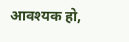आवश्यक हो,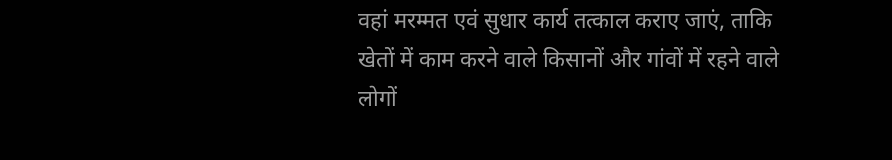वहां मरम्मत एवं सुधार कार्य तत्काल कराए जाएं, ताकि खेतों में काम करने वाले किसानों और गांवों में रहने वाले लोगों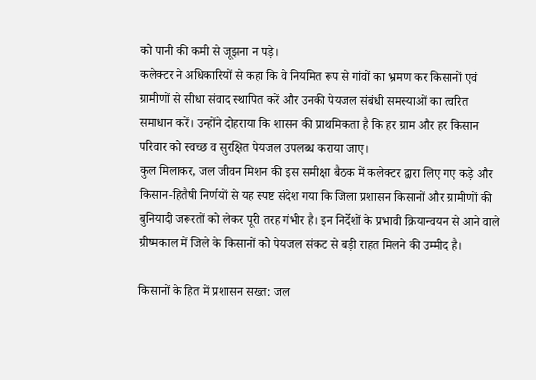को पानी की कमी से जूझना न पड़े।
कलेक्टर ने अधिकारियों से कहा कि वे नियमित रूप से गांवों का भ्रमण कर किसानों एवं ग्रामीणों से सीधा संवाद स्थापित करें और उनकी पेयजल संबंधी समस्याओं का त्वरित समाधान करें। उन्होंने दोहराया कि शासन की प्राथमिकता है कि हर ग्राम और हर किसान परिवार को स्वच्छ व सुरक्षित पेयजल उपलब्ध कराया जाए।
कुल मिलाकर, जल जीवन मिशन की इस समीक्षा बैठक में कलेक्टर द्वारा लिए गए कड़े और किसान-हितैषी निर्णयों से यह स्पष्ट संदेश गया कि जिला प्रशासन किसानों और ग्रामीणों की बुनियादी जरूरतों को लेकर पूरी तरह गंभीर है। इन निर्देशों के प्रभावी क्रियान्वयन से आने वाले ग्रीष्मकाल में जिले के किसानों को पेयजल संकट से बड़ी राहत मिलने की उम्मीद है।

किसानों के हित में प्रशासन सख्त: जल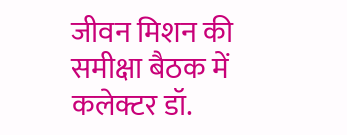जीवन मिशन की समीक्षा बैठक में कलेक्टर डॉ.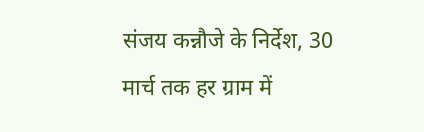संजय कन्नौजे के निर्देश, 30 मार्च तक हर ग्राम में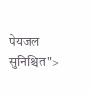पेयजल सुनिश्चित">